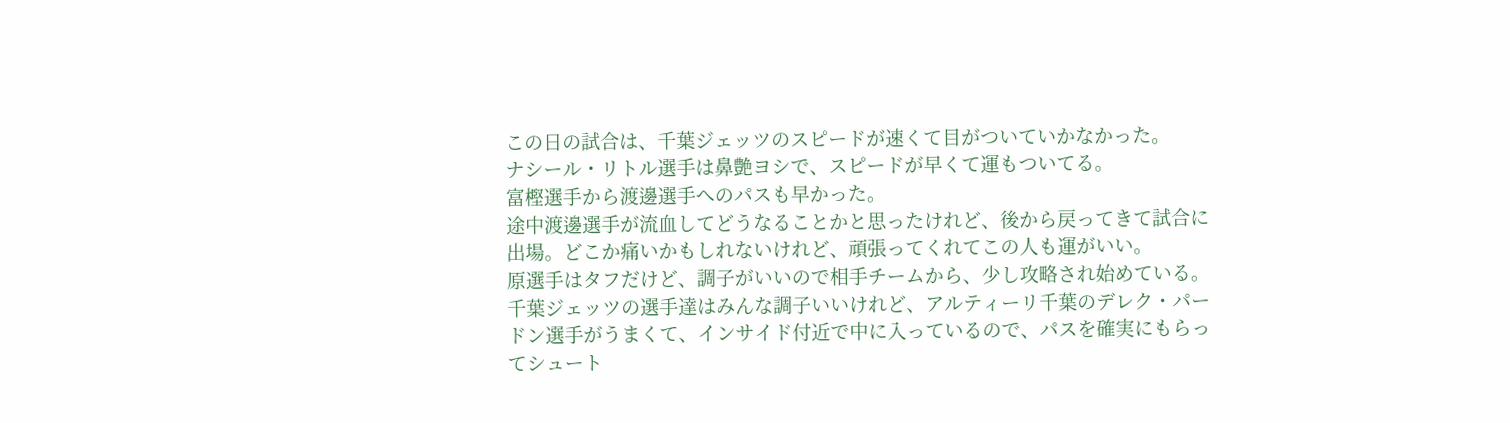この日の試合は、千葉ジェッツのスピードが速くて目がついていかなかった。
ナシール・リトル選手は鼻艶ヨシで、スピードが早くて運もついてる。
富樫選手から渡邊選手へのパスも早かった。
途中渡邊選手が流血してどうなることかと思ったけれど、後から戻ってきて試合に出場。どこか痛いかもしれないけれど、頑張ってくれてこの人も運がいい。
原選手はタフだけど、調子がいいので相手チームから、少し攻略され始めている。
千葉ジェッツの選手達はみんな調子いいけれど、アルティーリ千葉のデレク・パードン選手がうまくて、インサイド付近で中に入っているので、パスを確実にもらってシュート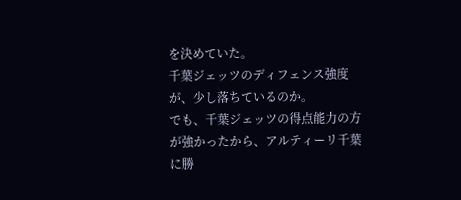を決めていた。
千葉ジェッツのディフェンス強度が、少し落ちているのか。
でも、千葉ジェッツの得点能力の方が強かったから、アルティーリ千葉に勝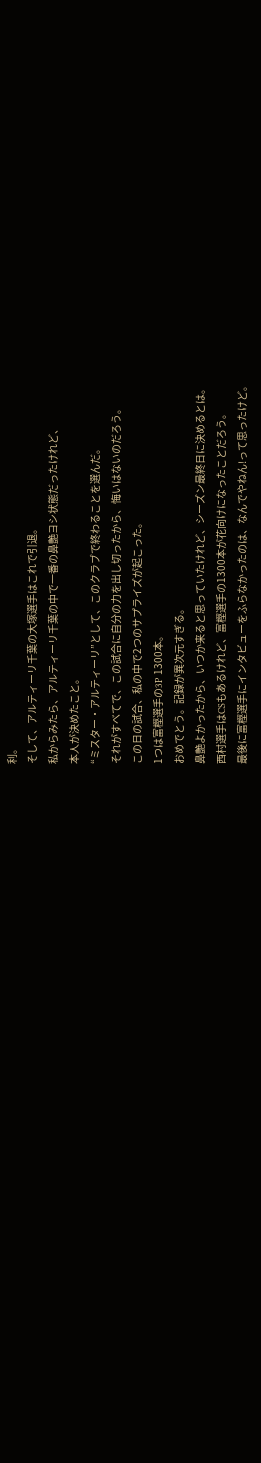利。
そして、アルティーリ千葉の大塚選手はこれで引退。
私からみたら、アルティーリ千葉の中で一番の鼻艶ヨシ状態だったけれど、
本人が決めたこと。
“ミスター・アルティーリ”として、このクラブで終わることを選んだ。
それがすべてで、この試合に自分の力を出し切ったから、悔いはないのだろう。
この日の試合、私の中で2つのサプライズが起こった。
1つは富樫選手の3P 1300本。
おめでとう。記録が異次元すぎる。
鼻艶よかったから、いつか来ると思っていたけれど、シーズン最終日に決めるとは。
西村選手はCSもあるけれど、富樫選手の1300本が花向けになったことだろう。
最後に富樫選手にインタビューをふらなかったのは、なんでやねん!って思ったけど。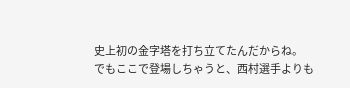史上初の金字塔を打ち立てたんだからね。
でもここで登場しちゃうと、西村選手よりも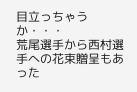目立っちゃうか・・・
荒尾選手から西村選手への花束贈呈もあった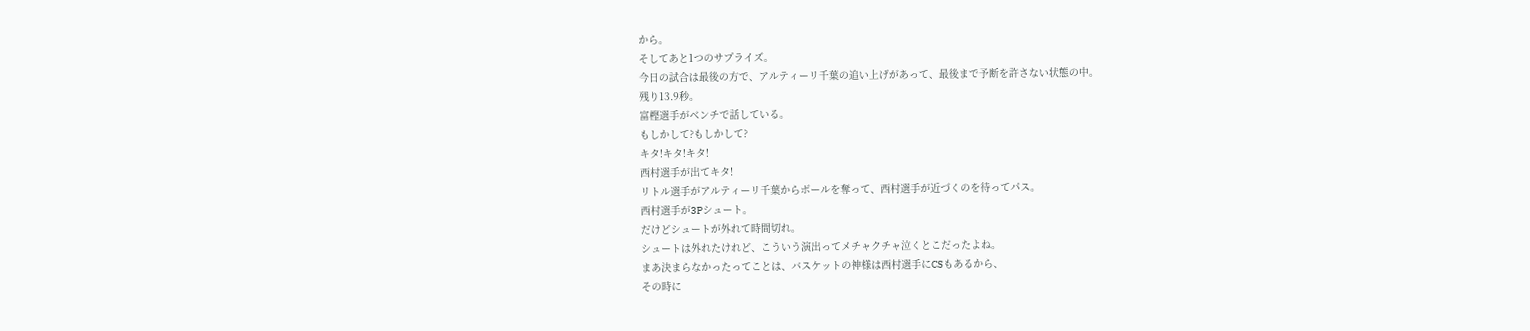から。
そしてあと1つのサプライズ。
今日の試合は最後の方で、アルティーリ千葉の追い上げがあって、最後まで予断を許さない状態の中。
残り13.9秒。
富樫選手がベンチで話している。
もしかして?もしかして?
キタ!キタ!キタ!
西村選手が出てキタ!
リトル選手がアルティーリ千葉からボールを奪って、西村選手が近づくのを待ってパス。
西村選手が3Pシュート。
だけどシュートが外れて時間切れ。
シュートは外れたけれど、こういう演出ってメチャクチャ泣くとこだったよね。
まあ決まらなかったってことは、バスケットの神様は西村選手にCSもあるから、
その時に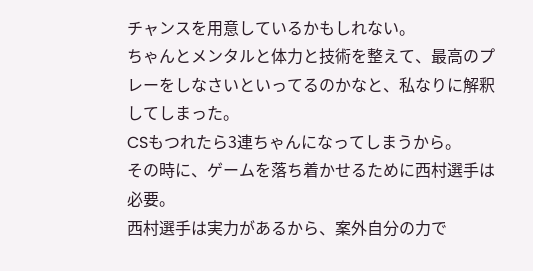チャンスを用意しているかもしれない。
ちゃんとメンタルと体力と技術を整えて、最高のプレーをしなさいといってるのかなと、私なりに解釈してしまった。
CSもつれたら3連ちゃんになってしまうから。
その時に、ゲームを落ち着かせるために西村選手は必要。
西村選手は実力があるから、案外自分の力で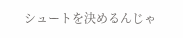シュートを決めるんじゃ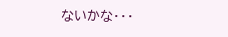ないかな・・・